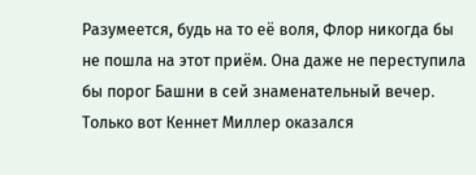Разумеется, будь на то её воля, Флор никогда бы не пошла на этот приём. Она даже не переступила бы порог Башни в сей знаменательный вечер. Только вот Кеннет Миллер оказался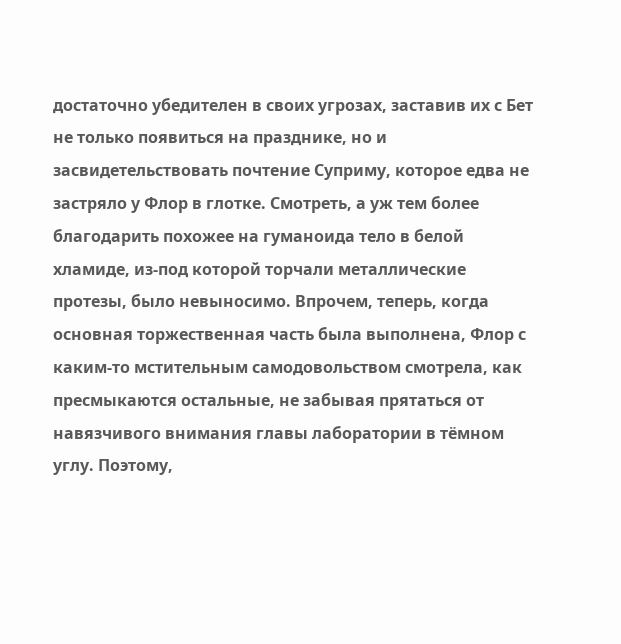достаточно убедителен в своих угрозах, заставив их с Бет не только появиться на празднике, но и засвидетельствовать почтение Суприму, которое едва не застряло у Флор в глотке. Смотреть, а уж тем более благодарить похожее на гуманоида тело в белой хламиде, из-под которой торчали металлические протезы, было невыносимо. Впрочем, теперь, когда основная торжественная часть была выполнена, Флор с каким-то мстительным самодовольством смотрела, как пресмыкаются остальные, не забывая прятаться от навязчивого внимания главы лаборатории в тёмном углу. Поэтому,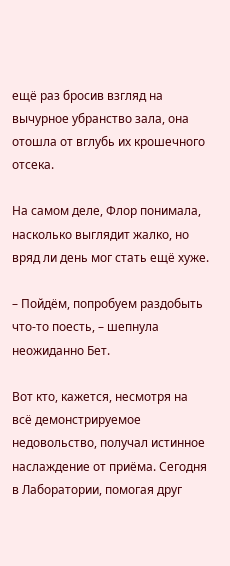ещё раз бросив взгляд на вычурное убранство зала, она отошла от вглубь их крошечного отсека.

На самом деле, Флор понимала, насколько выглядит жалко, но вряд ли день мог стать ещё хуже.

– Пойдём, попробуем раздобыть что-то поесть, – шепнула неожиданно Бет.

Вот кто, кажется, несмотря на всё демонстрируемое недовольство, получал истинное наслаждение от приёма. Сегодня в Лаборатории, помогая друг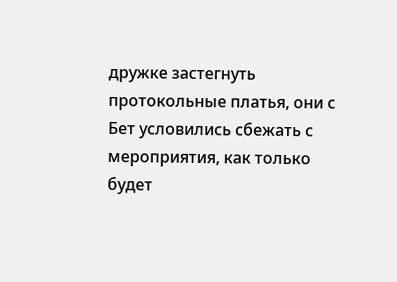дружке застегнуть протокольные платья, они с Бет условились сбежать с мероприятия, как только будет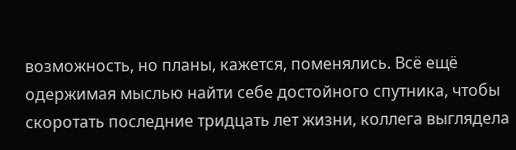возможность, но планы, кажется, поменялись. Всё ещё одержимая мыслью найти себе достойного спутника, чтобы скоротать последние тридцать лет жизни, коллега выглядела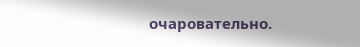очаровательно.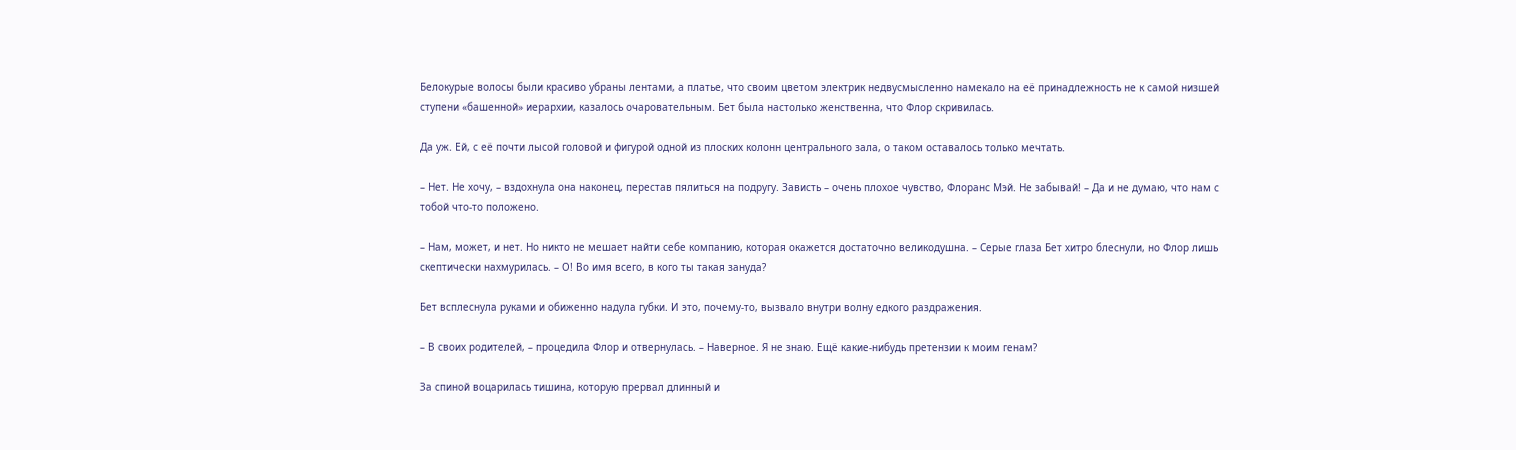Белокурые волосы были красиво убраны лентами, а платье, что своим цветом электрик недвусмысленно намекало на её принадлежность не к самой низшей ступени «башенной» иерархии, казалось очаровательным. Бет была настолько женственна, что Флор скривилась.

Да уж. Ей, с её почти лысой головой и фигурой одной из плоских колонн центрального зала, о таком оставалось только мечтать.

– Нет. Не хочу, – вздохнула она наконец, перестав пялиться на подругу. Зависть – очень плохое чувство, Флоранс Мэй. Не забывай! – Да и не думаю, что нам с тобой что-то положено.

– Нам, может, и нет. Но никто не мешает найти себе компанию, которая окажется достаточно великодушна. – Серые глаза Бет хитро блеснули, но Флор лишь скептически нахмурилась. – О! Во имя всего, в кого ты такая зануда?

Бет всплеснула руками и обиженно надула губки. И это, почему-то, вызвало внутри волну едкого раздражения.

– В своих родителей, – процедила Флор и отвернулась. – Наверное. Я не знаю. Ещё какие-нибудь претензии к моим генам?

За спиной воцарилась тишина, которую прервал длинный и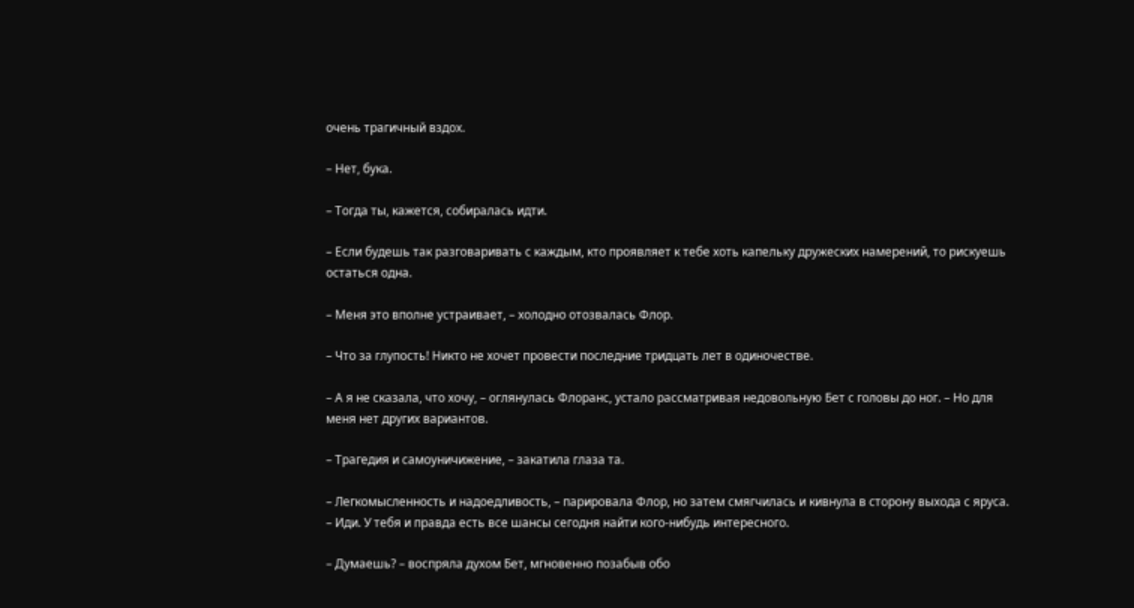очень трагичный вздох.

– Нет, бука.

– Тогда ты, кажется, собиралась идти.

– Если будешь так разговаривать с каждым, кто проявляет к тебе хоть капельку дружеских намерений, то рискуешь остаться одна.

– Меня это вполне устраивает, – холодно отозвалась Флор.

– Что за глупость! Никто не хочет провести последние тридцать лет в одиночестве.

– А я не сказала, что хочу, – оглянулась Флоранс, устало рассматривая недовольную Бет с головы до ног. – Но для меня нет других вариантов.

– Трагедия и самоуничижение, – закатила глаза та.

– Легкомысленность и надоедливость, – парировала Флор, но затем смягчилась и кивнула в сторону выхода с яруса. – Иди. У тебя и правда есть все шансы сегодня найти кого-нибудь интересного.

– Думаешь? – воспряла духом Бет, мгновенно позабыв обо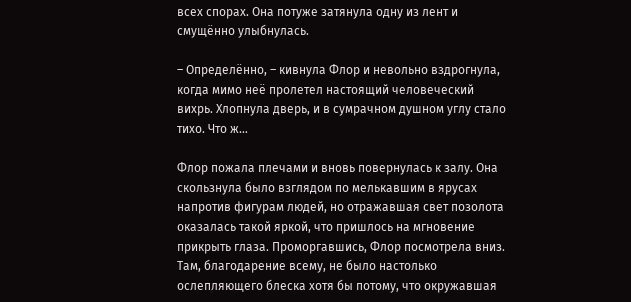всех спорах. Она потуже затянула одну из лент и смущённо улыбнулась.

– Определённо, – кивнула Флор и невольно вздрогнула, когда мимо неё пролетел настоящий человеческий вихрь. Хлопнула дверь, и в сумрачном душном углу стало тихо. Что ж…

Флор пожала плечами и вновь повернулась к залу. Она скользнула было взглядом по мелькавшим в ярусах напротив фигурам людей, но отражавшая свет позолота оказалась такой яркой, что пришлось на мгновение прикрыть глаза. Проморгавшись, Флор посмотрела вниз. Там, благодарение всему, не было настолько ослепляющего блеска хотя бы потому, что окружавшая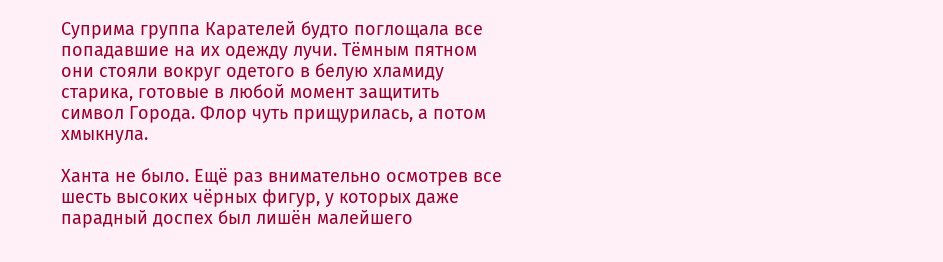Суприма группа Карателей будто поглощала все попадавшие на их одежду лучи. Тёмным пятном они стояли вокруг одетого в белую хламиду старика, готовые в любой момент защитить символ Города. Флор чуть прищурилась, а потом хмыкнула.

Ханта не было. Ещё раз внимательно осмотрев все шесть высоких чёрных фигур, у которых даже парадный доспех был лишён малейшего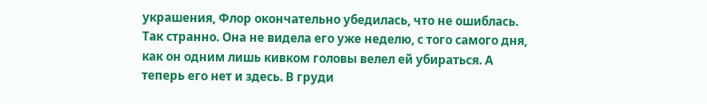украшения, Флор окончательно убедилась, что не ошиблась. Так странно. Она не видела его уже неделю, с того самого дня, как он одним лишь кивком головы велел ей убираться. А теперь его нет и здесь. В груди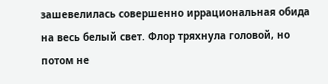зашевелилась совершенно иррациональная обида на весь белый свет. Флор тряхнула головой, но потом не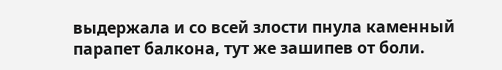выдержала и со всей злости пнула каменный парапет балкона, тут же зашипев от боли.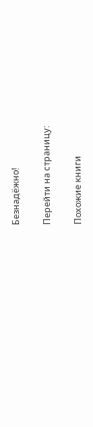Безнадёжно!

Перейти на страницу:

Похожие книги